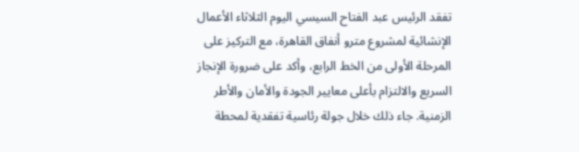تفقد الرئيس عبد الفتاح السيسي اليوم الثلاثاء الأعمال الإنشائية لمشروع مترو أنفاق القاهرة، مع التركيز على المرحلة الأولى من الخط الرابع، وأكد على ضرورة الإنجاز السريع والالتزام بأعلى معايير الجودة والأمان والأطر الزمنية. جاء ذلك خلال جولة رئاسية تفقدية لمحطة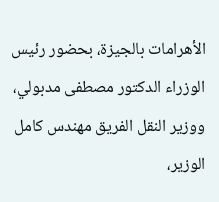الأهرامات بالجيزة، بحضور رئيس الوزراء الدكتور مصطفى مدبولي، ووزير النقل الفريق مهندس كامل الوزير،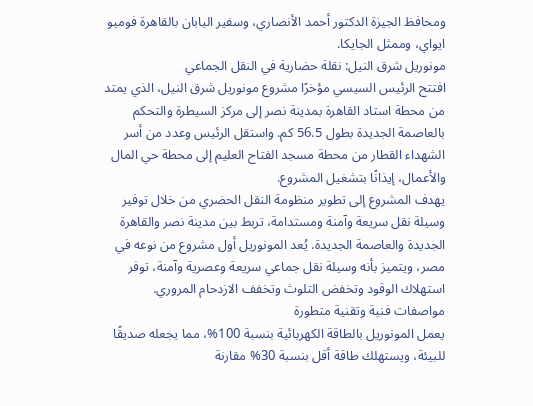ومحافظ الجيزة الدكتور أحمد الأنصاري، وسفير اليابان بالقاهرة فوميو ايواي، وممثل الجايكا.
مونوريل شرق النيل: نقلة حضارية في النقل الجماعي
افتتح الرئيس السيسي مؤخرًا مشروع مونوريل شرق النيل، الذي يمتد من محطة استاد القاهرة بمدينة نصر إلى مركز السيطرة والتحكم بالعاصمة الجديدة بطول 56.5 كم. واستقل الرئيس وعدد من أسر الشهداء القطار من محطة مسجد الفتاح العليم إلى محطة حي المال والأعمال، إيذانًا بتشغيل المشروع.
يهدف المشروع إلى تطوير منظومة النقل الحضري من خلال توفير وسيلة نقل سريعة وآمنة ومستدامة، تربط بين مدينة نصر والقاهرة الجديدة والعاصمة الجديدة. يُعد المونوريل أول مشروع من نوعه في مصر، ويتميز بأنه وسيلة نقل جماعي سريعة وعصرية وآمنة، توفر استهلاك الوقود وتخفض التلوث وتخفف الازدحام المروري.
مواصفات فنية وتقنية متطورة
يعمل المونوريل بالطاقة الكهربائية بنسبة 100%، مما يجعله صديقًا للبيئة، ويستهلك طاقة أقل بنسبة 30% مقارنة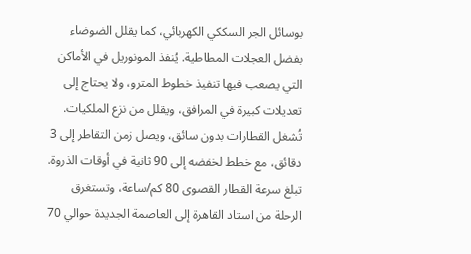بوسائل الجر السككي الكهربائي، كما يقلل الضوضاء بفضل العجلات المطاطية. يُنفذ المونوريل في الأماكن التي يصعب فيها تنفيذ خطوط المترو، ولا يحتاج إلى تعديلات كبيرة في المرافق، ويقلل من نزع الملكيات.
تُشغل القطارات بدون سائق، ويصل زمن التقاطر إلى 3 دقائق، مع خطط لخفضه إلى 90 ثانية في أوقات الذروة. تبلغ سرعة القطار القصوى 80 كم/ساعة، وتستغرق الرحلة من استاد القاهرة إلى العاصمة الجديدة حوالي 70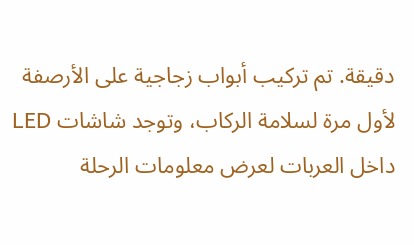دقيقة. تم تركيب أبواب زجاجية على الأرصفة لأول مرة لسلامة الركاب، وتوجد شاشات LED داخل العربات لعرض معلومات الرحلة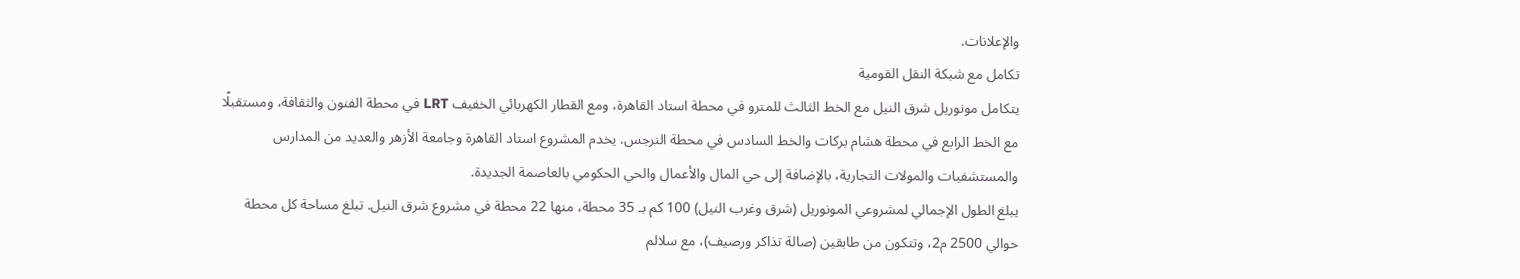والإعلانات.
تكامل مع شبكة النقل القومية
يتكامل مونوريل شرق النيل مع الخط الثالث للمترو في محطة استاد القاهرة، ومع القطار الكهربائي الخفيف LRT في محطة الفنون والثقافة، ومستقبلًا مع الخط الرابع في محطة هشام بركات والخط السادس في محطة النرجس. يخدم المشروع استاد القاهرة وجامعة الأزهر والعديد من المدارس والمستشفيات والمولات التجارية، بالإضافة إلى حي المال والأعمال والحي الحكومي بالعاصمة الجديدة.
يبلغ الطول الإجمالي لمشروعي المونوريل (شرق وغرب النيل) 100 كم بـ 35 محطة، منها 22 محطة في مشروع شرق النيل. تبلغ مساحة كل محطة حوالي 2500 م2، وتتكون من طابقين (صالة تذاكر ورصيف)، مع سلالم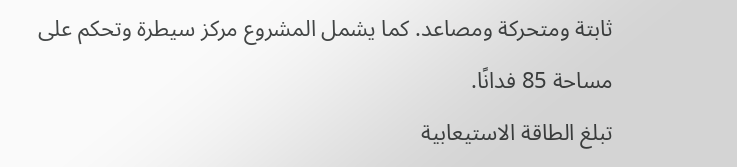ثابتة ومتحركة ومصاعد. كما يشمل المشروع مركز سيطرة وتحكم على مساحة 85 فدانًا.
تبلغ الطاقة الاستيعابية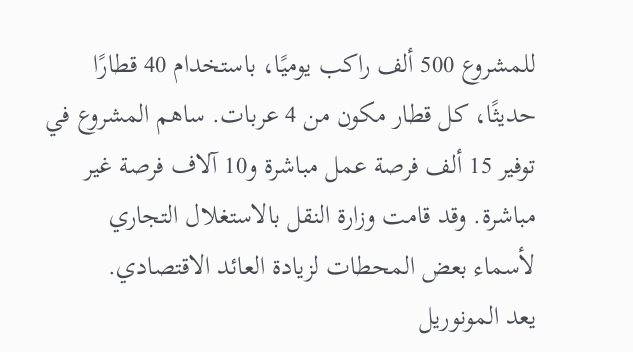للمشروع 500 ألف راكب يوميًا، باستخدام 40 قطارًا حديثًا، كل قطار مكون من 4 عربات. ساهم المشروع في توفير 15 ألف فرصة عمل مباشرة و10 آلاف فرصة غير مباشرة. وقد قامت وزارة النقل بالاستغلال التجاري لأسماء بعض المحطات لزيادة العائد الاقتصادي.
يعد المونوريل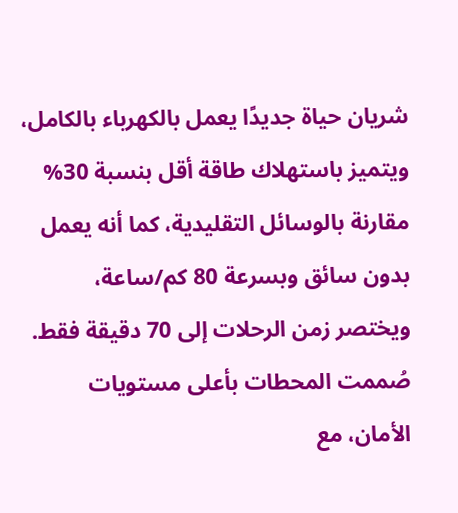شريان حياة جديدًا يعمل بالكهرباء بالكامل، ويتميز باستهلاك طاقة أقل بنسبة 30% مقارنة بالوسائل التقليدية، كما أنه يعمل بدون سائق وبسرعة 80 كم/ساعة، ويختصر زمن الرحلات إلى 70 دقيقة فقط. صُممت المحطات بأعلى مستويات الأمان، مع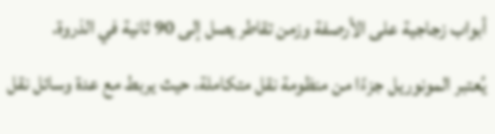أبواب زجاجية على الأرصفة وزمن تقاطر يصل إلى 90 ثانية في الذروة.
يُعتبر المونوريل جزءًا من منظومة نقل متكاملة، حيث يربط مع عدة وسائل نقل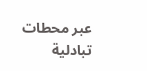عبر محطات تبادلية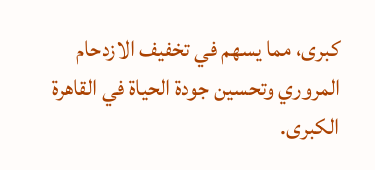كبرى، مما يسهم في تخفيف الازدحام المروري وتحسين جودة الحياة في القاهرة الكبرى.